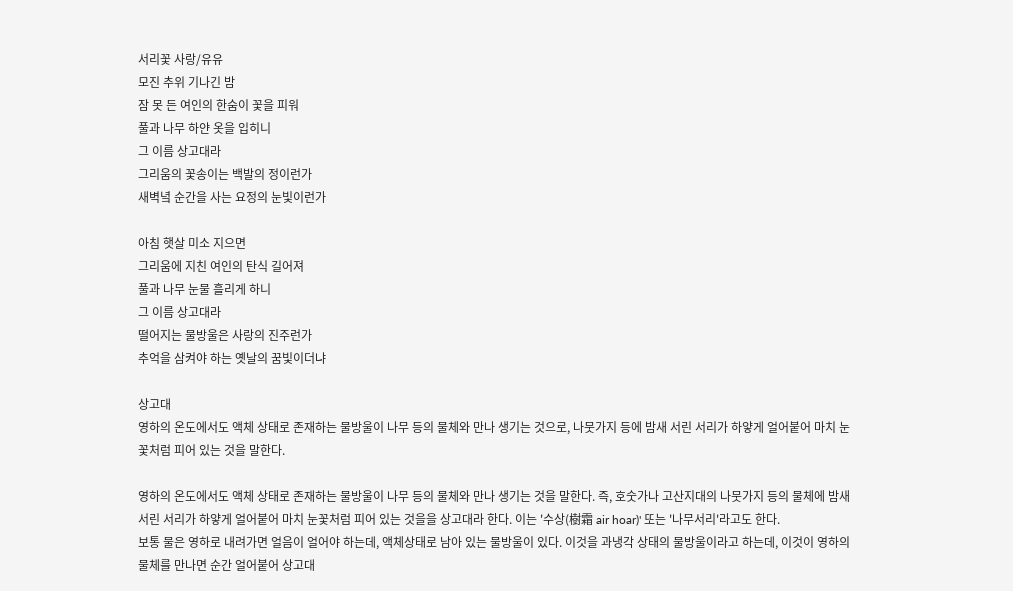서리꽃 사랑/유유
모진 추위 기나긴 밤
잠 못 든 여인의 한숨이 꽃을 피워
풀과 나무 하얀 옷을 입히니
그 이름 상고대라
그리움의 꽃송이는 백발의 정이런가
새벽녘 순간을 사는 요정의 눈빛이런가

아침 햇살 미소 지으면
그리움에 지친 여인의 탄식 길어져
풀과 나무 눈물 흘리게 하니
그 이름 상고대라
떨어지는 물방울은 사랑의 진주런가
추억을 삼켜야 하는 옛날의 꿈빛이더냐

상고대
영하의 온도에서도 액체 상태로 존재하는 물방울이 나무 등의 물체와 만나 생기는 것으로, 나뭇가지 등에 밤새 서린 서리가 하얗게 얼어붙어 마치 눈꽃처럼 피어 있는 것을 말한다.

영하의 온도에서도 액체 상태로 존재하는 물방울이 나무 등의 물체와 만나 생기는 것을 말한다. 즉, 호숫가나 고산지대의 나뭇가지 등의 물체에 밤새 서린 서리가 하얗게 얼어붙어 마치 눈꽃처럼 피어 있는 것을을 상고대라 한다. 이는 '수상(樹霜 air hoar)' 또는 '나무서리'라고도 한다.
보통 물은 영하로 내려가면 얼음이 얼어야 하는데, 액체상태로 남아 있는 물방울이 있다. 이것을 과냉각 상태의 물방울이라고 하는데, 이것이 영하의 물체를 만나면 순간 얼어붙어 상고대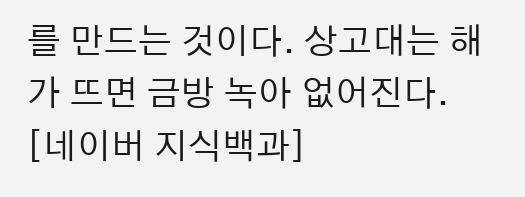를 만드는 것이다. 상고대는 해가 뜨면 금방 녹아 없어진다.
[네이버 지식백과]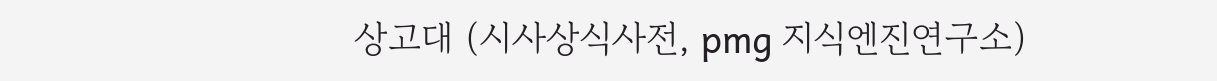상고대 (시사상식사전, pmg 지식엔진연구소)